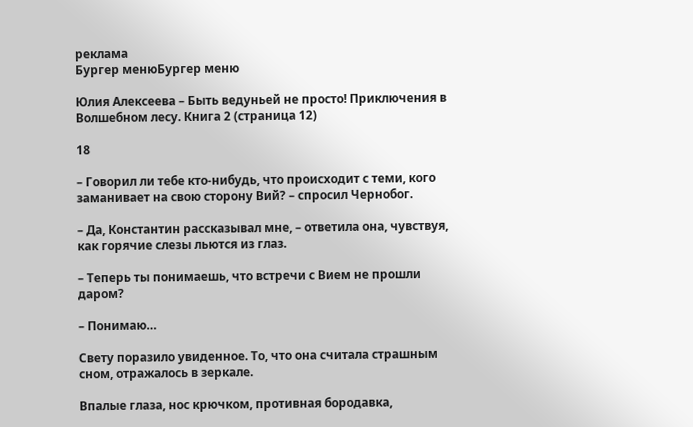реклама
Бургер менюБургер меню

Юлия Алексеева – Быть ведуньей не просто! Приключения в Волшебном лесу. Книга 2 (страница 12)

18

– Говорил ли тебе кто-нибудь, что происходит с теми, кого заманивает на свою сторону Вий? – спросил Чернобог.

– Да, Константин рассказывал мне, – ответила она, чувствуя, как горячие слезы льются из глаз.

– Теперь ты понимаешь, что встречи с Вием не прошли даром?

– Понимаю…

Свету поразило увиденное. То, что она считала страшным сном, отражалось в зеркале.

Впалые глаза, нос крючком, противная бородавка,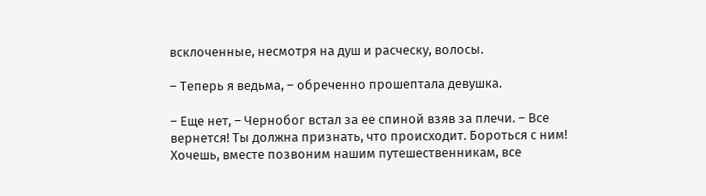всклоченные, несмотря на душ и расческу, волосы.

– Теперь я ведьма, – обреченно прошептала девушка.

– Еще нет, – Чернобог встал за ее спиной взяв за плечи. – Все вернется! Ты должна признать, что происходит. Бороться с ним! Хочешь, вместе позвоним нашим путешественникам, все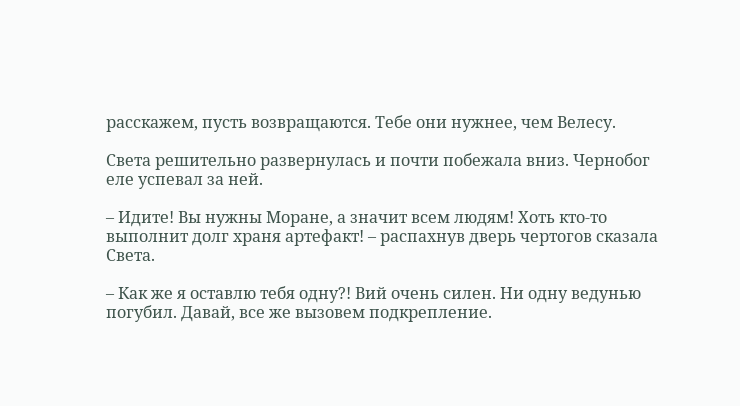расскажем, пусть возвращаются. Тебе они нужнее, чем Велесу.

Света решительно развернулась и почти побежала вниз. Чернобог еле успевал за ней.

– Идите! Вы нужны Моране, а значит всем людям! Хоть кто-то выполнит долг храня артефакт! – распахнув дверь чертогов сказала Света.

– Как же я оставлю тебя одну?! Вий очень силен. Ни одну ведунью погубил. Давай, все же вызовем подкрепление.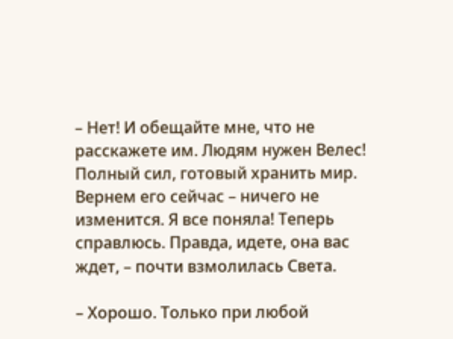– Нет! И обещайте мне, что не расскажете им. Людям нужен Велес! Полный сил, готовый хранить мир. Вернем его сейчас – ничего не изменится. Я все поняла! Теперь справлюсь. Правда, идете, она вас ждет, – почти взмолилась Света.

– Хорошо. Только при любой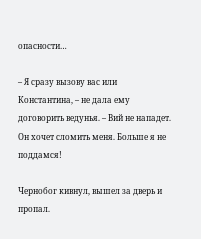опасности…

– Я сразу вызову вас или Константина, – не дала ему договорить ведунья. – Вий не нападет. Он хочет сломить меня. Больше я не поддамся!

Чернобог кивнул, вышел за дверь и пропал.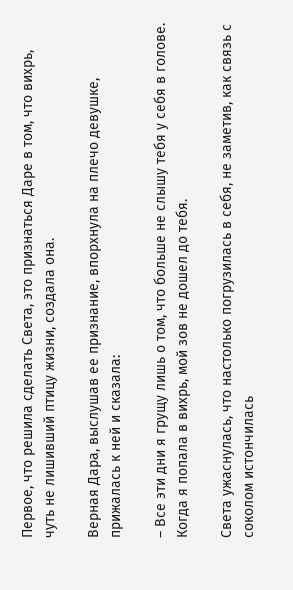Первое, что решила сделать Света, это признаться Даре в том, что вихрь, чуть не лишивший птицу жизни, создала она.

Верная Дара, выслушав ее признание, впорхнула на плечо девушке, прижалась к ней и сказала:

– Все эти дни я грущу лишь о том, что больше не слышу тебя у себя в голове. Когда я попала в вихрь, мой зов не дошел до тебя.

Света ужаснулась, что настолько погрузилась в себя, не заметив, как связь с соколом истончилась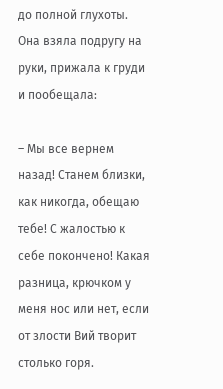до полной глухоты. Она взяла подругу на руки, прижала к груди и пообещала:

– Мы все вернем назад! Станем близки, как никогда, обещаю тебе! С жалостью к себе покончено! Какая разница, крючком у меня нос или нет, если от злости Вий творит столько горя.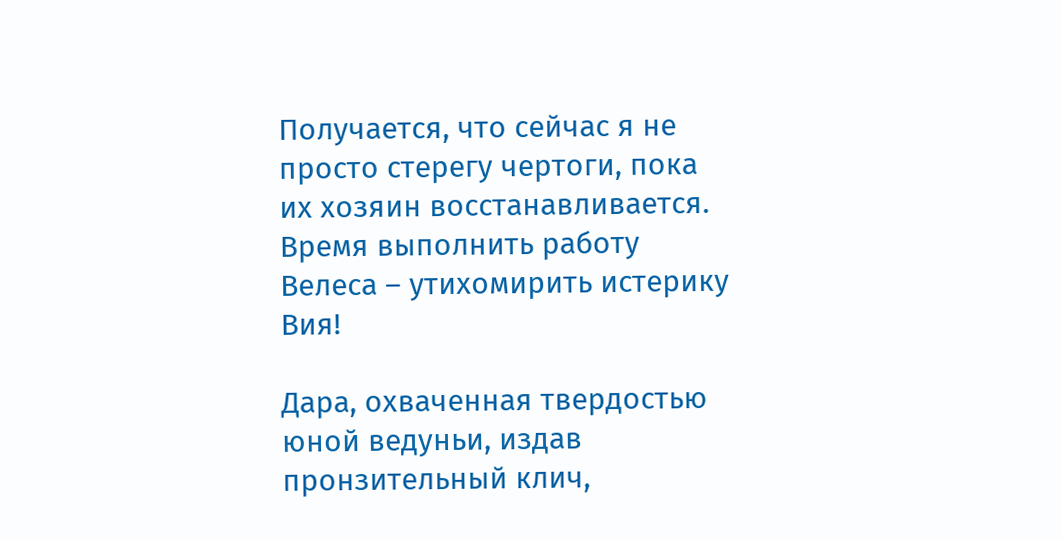Получается, что сейчас я не просто стерегу чертоги, пока их хозяин восстанавливается. Время выполнить работу Велеса – утихомирить истерику Вия!

Дара, охваченная твердостью юной ведуньи, издав пронзительный клич,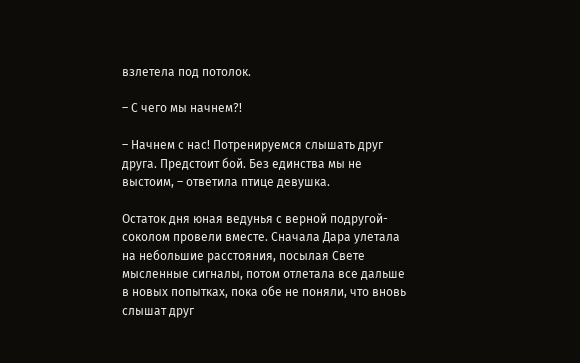взлетела под потолок.

– С чего мы начнем?!

– Начнем с нас! Потренируемся слышать друг друга. Предстоит бой. Без единства мы не выстоим, – ответила птице девушка.

Остаток дня юная ведунья с верной подругой-соколом провели вместе. Сначала Дара улетала на небольшие расстояния, посылая Свете мысленные сигналы, потом отлетала все дальше в новых попытках, пока обе не поняли, что вновь слышат друг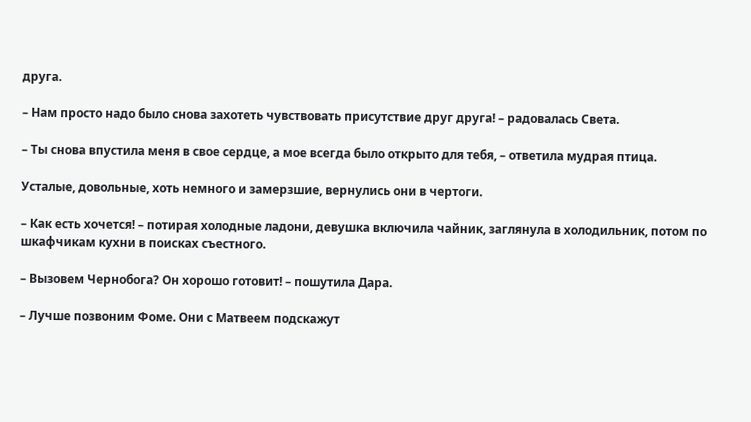друга.

– Нам просто надо было снова захотеть чувствовать присутствие друг друга! – радовалась Света.

– Ты снова впустила меня в свое сердце, а мое всегда было открыто для тебя, – ответила мудрая птица.

Усталые, довольные, хоть немного и замерзшие, вернулись они в чертоги.

– Как есть хочется! – потирая холодные ладони, девушка включила чайник, заглянула в холодильник, потом по шкафчикам кухни в поисках съестного.

– Вызовем Чернобога? Он хорошо готовит! – пошутила Дара.

– Лучше позвоним Фоме. Они с Матвеем подскажут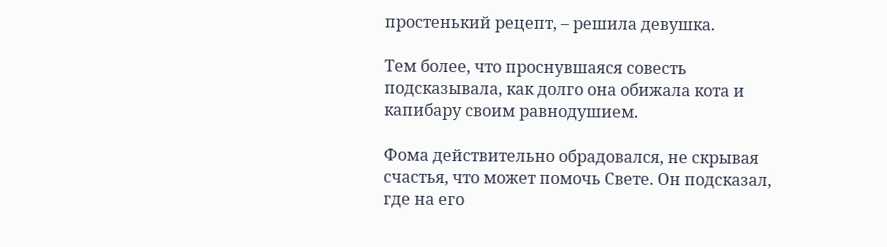простенький рецепт, – решила девушка.

Тем более, что проснувшаяся совесть подсказывала, как долго она обижала кота и капибару своим равнодушием.

Фома действительно обрадовался, не скрывая счастья, что может помочь Свете. Он подсказал, где на его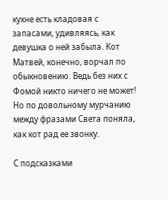кухне есть кладовая с запасами, удивляясь, как девушка о ней забыла. Кот Матвей, конечно, ворчал по обыкновению. Ведь без них с Фомой никто ничего не может! Но по довольному мурчанию между фразами Света поняла, как кот рад ее звонку.

С подсказками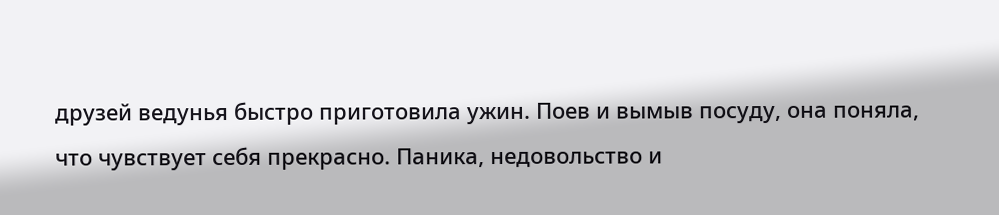друзей ведунья быстро приготовила ужин. Поев и вымыв посуду, она поняла, что чувствует себя прекрасно. Паника, недовольство и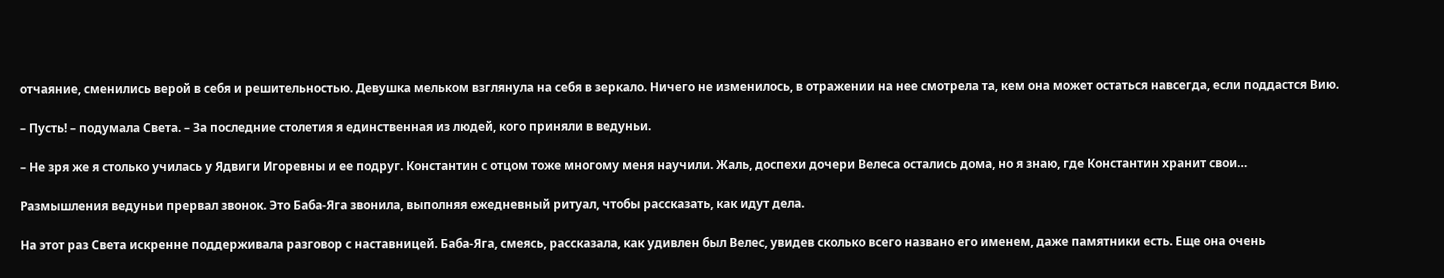отчаяние, сменились верой в себя и решительностью. Девушка мельком взглянула на себя в зеркало. Ничего не изменилось, в отражении на нее смотрела та, кем она может остаться навсегда, если поддастся Вию.

– Пусть! – подумала Света. – За последние столетия я единственная из людей, кого приняли в ведуньи.

– Не зря же я столько училась у Ядвиги Игоревны и ее подруг. Константин с отцом тоже многому меня научили. Жаль, доспехи дочери Велеса остались дома, но я знаю, где Константин хранит свои…

Размышления ведуньи прервал звонок. Это Баба-Яга звонила, выполняя ежедневный ритуал, чтобы рассказать, как идут дела.

На этот раз Света искренне поддерживала разговор с наставницей. Баба-Яга, смеясь, рассказала, как удивлен был Велес, увидев сколько всего названо его именем, даже памятники есть. Еще она очень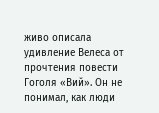живо описала удивление Велеса от прочтения повести Гоголя «Вий». Он не понимал, как люди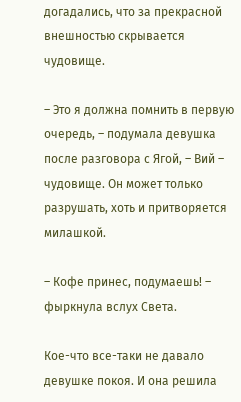догадались, что за прекрасной внешностью скрывается чудовище.

– Это я должна помнить в первую очередь, – подумала девушка после разговора с Ягой, – Вий – чудовище. Он может только разрушать, хоть и притворяется милашкой.

– Кофе принес, подумаешь! – фыркнула вслух Света.

Кое-что все-таки не давало девушке покоя. И она решила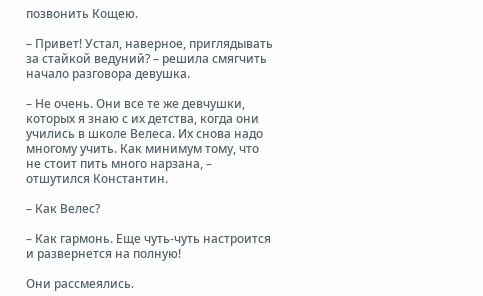позвонить Кощею.

– Привет! Устал, наверное, приглядывать за стайкой ведуний? – решила смягчить начало разговора девушка.

– Не очень. Они все те же девчушки, которых я знаю с их детства, когда они учились в школе Велеса. Их снова надо многому учить. Как минимум тому, что не стоит пить много нарзана, – отшутился Константин.

– Как Велес?

– Как гармонь. Еще чуть-чуть настроится и развернется на полную!

Они рассмеялись.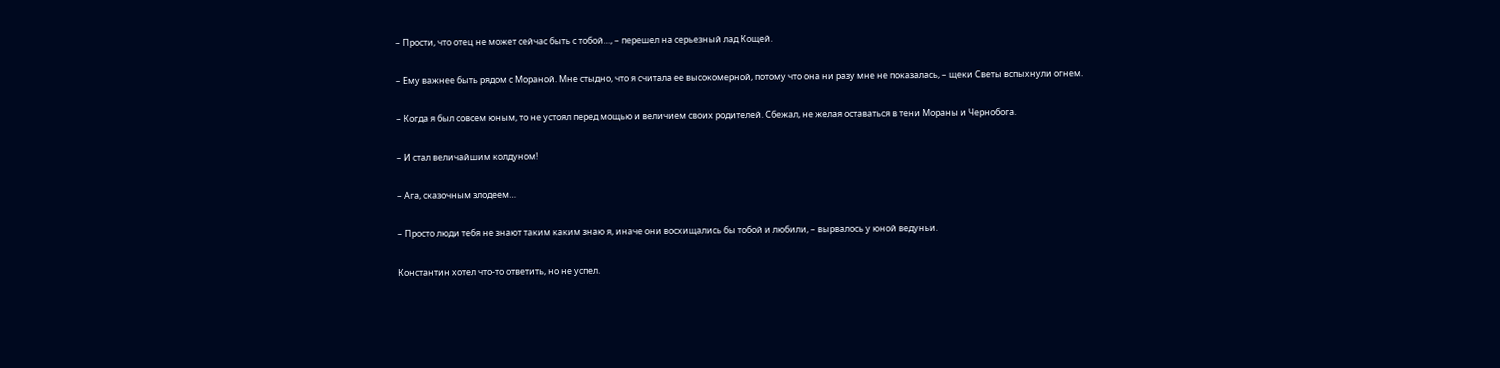– Прости, что отец не может сейчас быть с тобой…, – перешел на серьезный лад Кощей.

– Ему важнее быть рядом с Мораной. Мне стыдно, что я считала ее высокомерной, потому что она ни разу мне не показалась, – щеки Светы вспыхнули огнем.

– Когда я был совсем юным, то не устоял перед мощью и величием своих родителей. Сбежал, не желая оставаться в тени Мораны и Чернобога.

– И стал величайшим колдуном!

– Ага, сказочным злодеем…

– Просто люди тебя не знают таким каким знаю я, иначе они восхищались бы тобой и любили, – вырвалось у юной ведуньи.

Константин хотел что-то ответить, но не успел.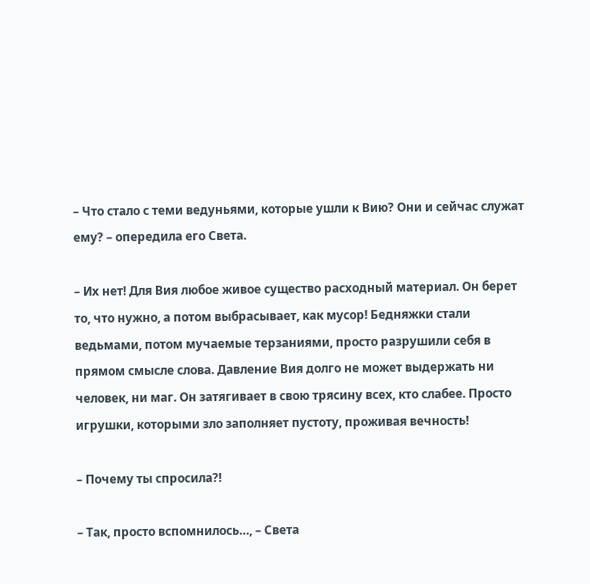– Что стало с теми ведуньями, которые ушли к Вию? Они и сейчас служат ему? – опередила его Света.

– Их нет! Для Вия любое живое существо расходный материал. Он берет то, что нужно, а потом выбрасывает, как мусор! Бедняжки стали ведьмами, потом мучаемые терзаниями, просто разрушили себя в прямом смысле слова. Давление Вия долго не может выдержать ни человек, ни маг. Он затягивает в свою трясину всех, кто слабее. Просто игрушки, которыми зло заполняет пустоту, проживая вечность!

– Почему ты спросила?!

– Так, просто вспомнилось…, – Света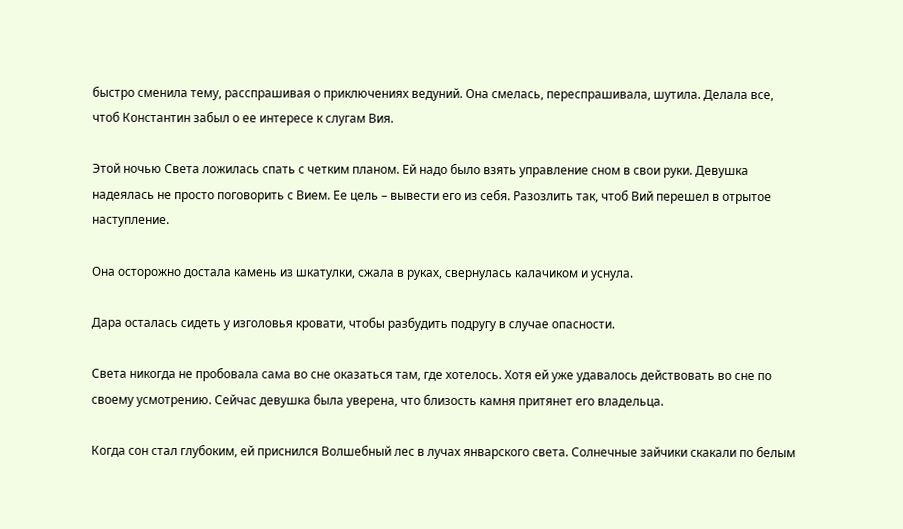быстро сменила тему, расспрашивая о приключениях ведуний. Она смелась, переспрашивала, шутила. Делала все, чтоб Константин забыл о ее интересе к слугам Вия.

Этой ночью Света ложилась спать с четким планом. Ей надо было взять управление сном в свои руки. Девушка надеялась не просто поговорить с Вием. Ее цель – вывести его из себя. Разозлить так, чтоб Вий перешел в отрытое наступление.

Она осторожно достала камень из шкатулки, сжала в руках, свернулась калачиком и уснула.

Дара осталась сидеть у изголовья кровати, чтобы разбудить подругу в случае опасности.

Света никогда не пробовала сама во сне оказаться там, где хотелось. Хотя ей уже удавалось действовать во сне по своему усмотрению. Сейчас девушка была уверена, что близость камня притянет его владельца.

Когда сон стал глубоким, ей приснился Волшебный лес в лучах январского света. Солнечные зайчики скакали по белым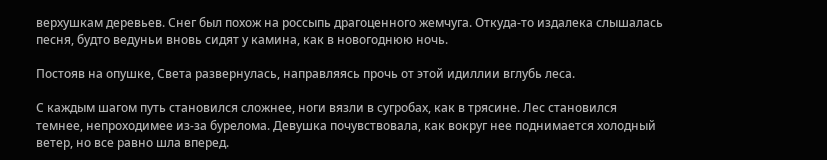верхушкам деревьев. Снег был похож на россыпь драгоценного жемчуга. Откуда-то издалека слышалась песня, будто ведуньи вновь сидят у камина, как в новогоднюю ночь.

Постояв на опушке, Света развернулась, направляясь прочь от этой идиллии вглубь леса.

С каждым шагом путь становился сложнее, ноги вязли в сугробах, как в трясине. Лес становился темнее, непроходимее из-за бурелома. Девушка почувствовала, как вокруг нее поднимается холодный ветер, но все равно шла вперед.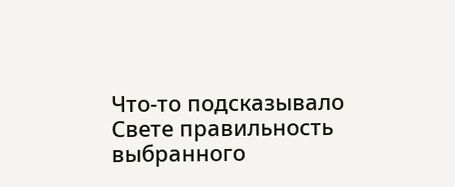Что-то подсказывало Свете правильность выбранного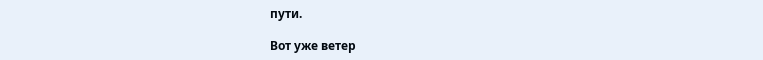пути.

Вот уже ветер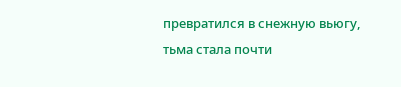превратился в снежную вьюгу, тьма стала почти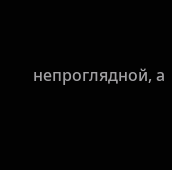непроглядной, а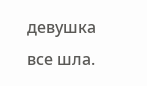девушка все шла.